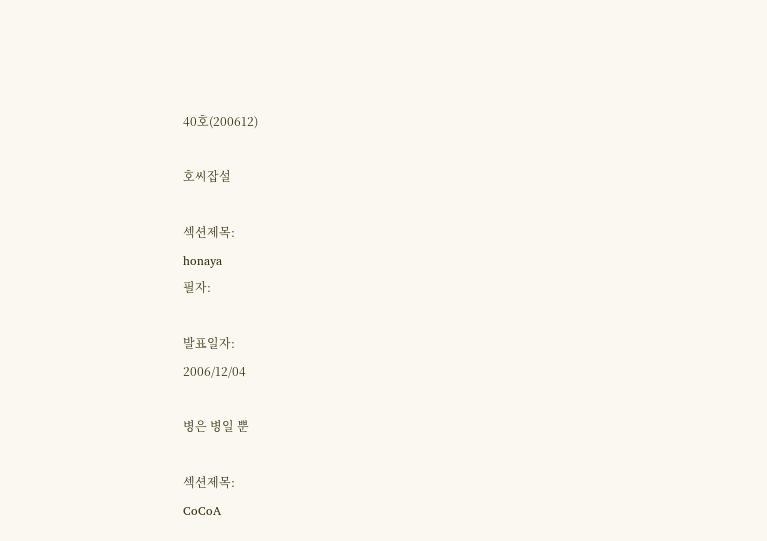40호(200612)

호씨잡설

섹션제목:
honaya
필자:

발표일자:
2006/12/04

병은 병일 뿐

섹션제목:
CoCoA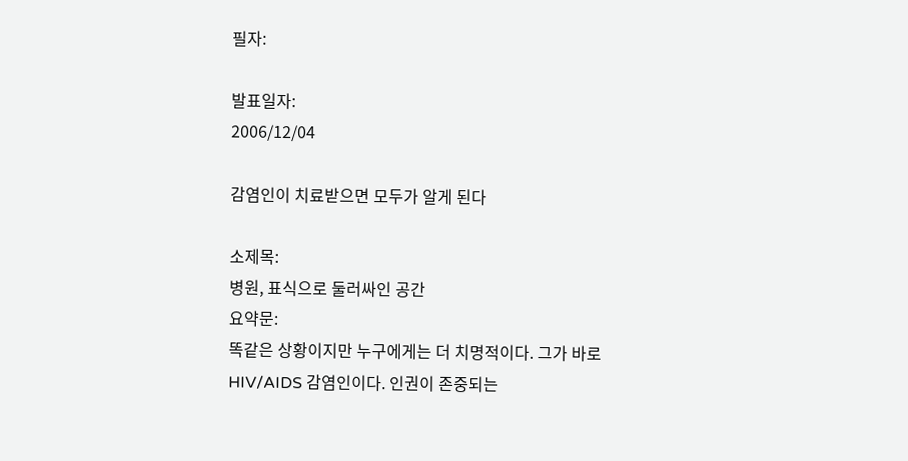필자:

발표일자:
2006/12/04

감염인이 치료받으면 모두가 알게 된다

소제목:
병원, 표식으로 둘러싸인 공간
요약문:
똑같은 상황이지만 누구에게는 더 치명적이다. 그가 바로 HIV/AIDS 감염인이다. 인권이 존중되는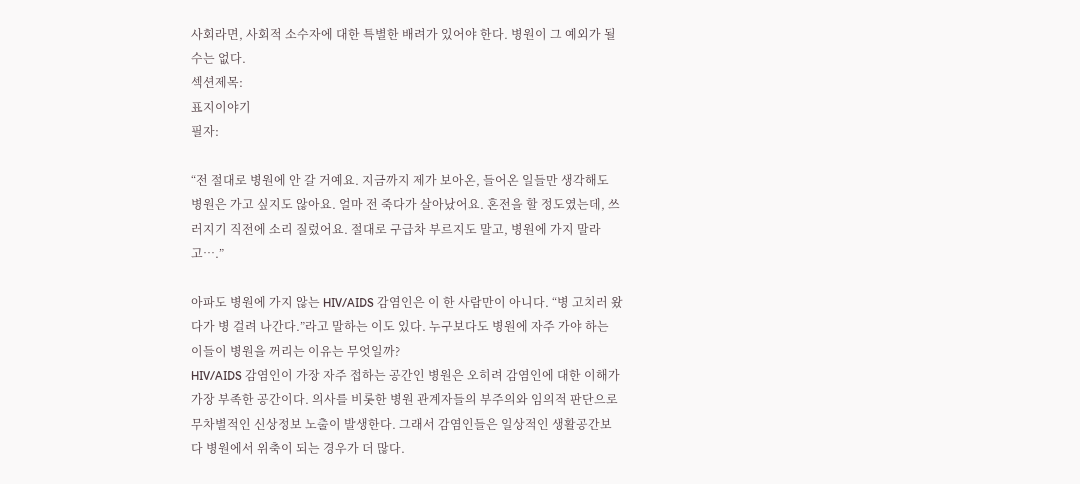사회라면, 사회적 소수자에 대한 특별한 배려가 있어야 한다. 병원이 그 예외가 될 수는 없다.
섹션제목:
표지이야기
필자:

“전 절대로 병원에 안 갈 거예요. 지금까지 제가 보아온, 들어온 일들만 생각해도 병원은 가고 싶지도 않아요. 얼마 전 죽다가 살아났어요. 혼전을 할 정도였는데, 쓰러지기 직전에 소리 질렀어요. 절대로 구급차 부르지도 말고, 병원에 가지 말라고….”

아파도 병원에 가지 않는 HIV/AIDS 감염인은 이 한 사람만이 아니다. “병 고치러 왔다가 병 걸려 나간다.”라고 말하는 이도 있다. 누구보다도 병원에 자주 가야 하는 이들이 병원을 꺼리는 이유는 무엇일까?
HIV/AIDS 감염인이 가장 자주 접하는 공간인 병원은 오히려 감염인에 대한 이해가 가장 부족한 공간이다. 의사를 비롯한 병원 관계자들의 부주의와 임의적 판단으로 무차별적인 신상정보 노출이 발생한다. 그래서 감염인들은 일상적인 생활공간보다 병원에서 위축이 되는 경우가 더 많다.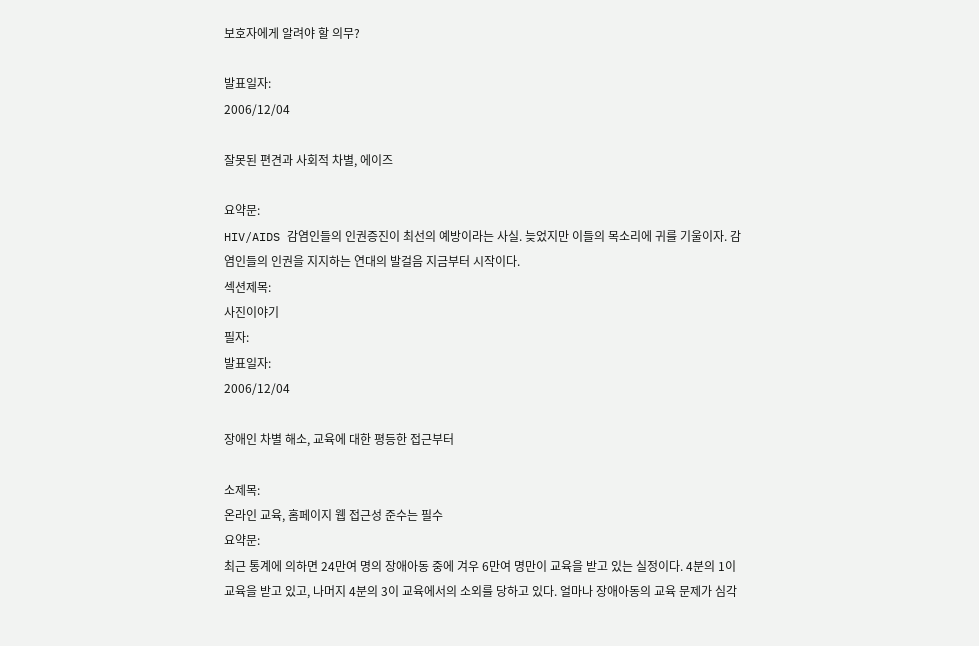보호자에게 알려야 할 의무?

발표일자:
2006/12/04

잘못된 편견과 사회적 차별, 에이즈

요약문:
HIV/AIDS 감염인들의 인권증진이 최선의 예방이라는 사실. 늦었지만 이들의 목소리에 귀를 기울이자. 감염인들의 인권을 지지하는 연대의 발걸음 지금부터 시작이다.
섹션제목:
사진이야기
필자:
발표일자:
2006/12/04

장애인 차별 해소, 교육에 대한 평등한 접근부터

소제목:
온라인 교육, 홈페이지 웹 접근성 준수는 필수
요약문:
최근 통계에 의하면 24만여 명의 장애아동 중에 겨우 6만여 명만이 교육을 받고 있는 실정이다. 4분의 1이 교육을 받고 있고, 나머지 4분의 3이 교육에서의 소외를 당하고 있다. 얼마나 장애아동의 교육 문제가 심각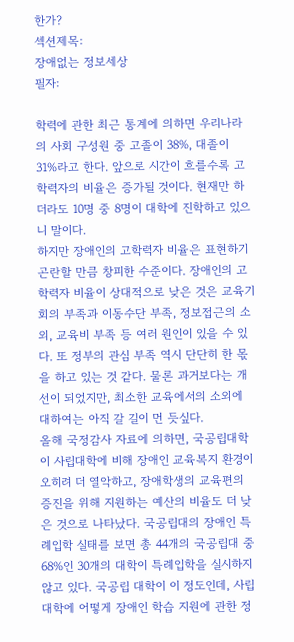한가?
섹션제목:
장애없는 정보세상
필자:

학력에 관한 최근 통계에 의하면 우리나라의 사회 구성원 중 고졸이 38%, 대졸이 31%라고 한다. 앞으로 시간이 흐를수록 고학력자의 비율은 증가될 것이다. 현재만 하더라도 10명 중 8명이 대학에 진학하고 있으니 말이다.
하지만 장애인의 고학력자 비율은 표현하기 곤란할 만큼 창피한 수준이다. 장애인의 고학력자 비율이 상대적으로 낮은 것은 교육기회의 부족과 이동수단 부족, 정보접근의 소외, 교육비 부족 등 여러 원인이 있을 수 있다. 또 정부의 관심 부족 역시 단단히 한 몫을 하고 있는 것 같다. 물론 과거보다는 개선이 되었지만, 최소한 교육에서의 소외에 대하여는 아직 갈 길이 먼 듯싶다.
올해 국정감사 자료에 의하면, 국공립대학이 사립대학에 비해 장애인 교육복지 환경이 오히려 더 열악하고, 장애학생의 교육편의 증진을 위해 지원하는 예산의 비율도 더 낮은 것으로 나타났다. 국공립대의 장애인 특례입학 실태를 보면 총 44개의 국공립대 중 68%인 30개의 대학이 특례입학을 실시하지 않고 있다. 국공립 대학이 이 정도인데, 사립대학에 어떻게 장애인 학습 지원에 관한 정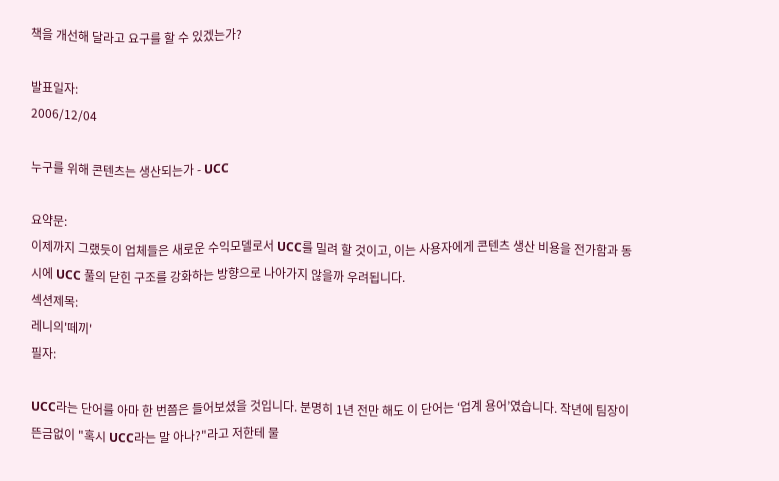책을 개선해 달라고 요구를 할 수 있겠는가?

발표일자:
2006/12/04

누구를 위해 콘텐츠는 생산되는가 - UCC

요약문:
이제까지 그랬듯이 업체들은 새로운 수익모델로서 UCC를 밀려 할 것이고, 이는 사용자에게 콘텐츠 생산 비용을 전가함과 동시에 UCC 풀의 닫힌 구조를 강화하는 방향으로 나아가지 않을까 우려됩니다.
섹션제목:
레니의'떼끼'
필자:

UCC라는 단어를 아마 한 번쯤은 들어보셨을 것입니다. 분명히 1년 전만 해도 이 단어는 ‘업계 용어’였습니다. 작년에 팀장이 뜬금없이 "혹시 UCC라는 말 아나?"라고 저한테 물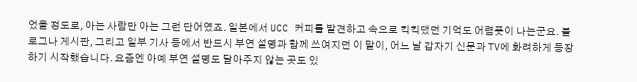었을 정도로, 아는 사람만 아는 그런 단어였죠. 일본에서 UCC 커피를 발견하고 속으로 킥킥댔던 기억도 어렴풋이 나는군요. 블로그나 게시판, 그리고 일부 기사 등에서 반드시 부연 설명과 함께 쓰여지던 이 말이, 어느 날 갑자기 신문과 TV에 화려하게 등장하기 시작했습니다. 요즘엔 아예 부연 설명도 달아주지 않는 곳도 있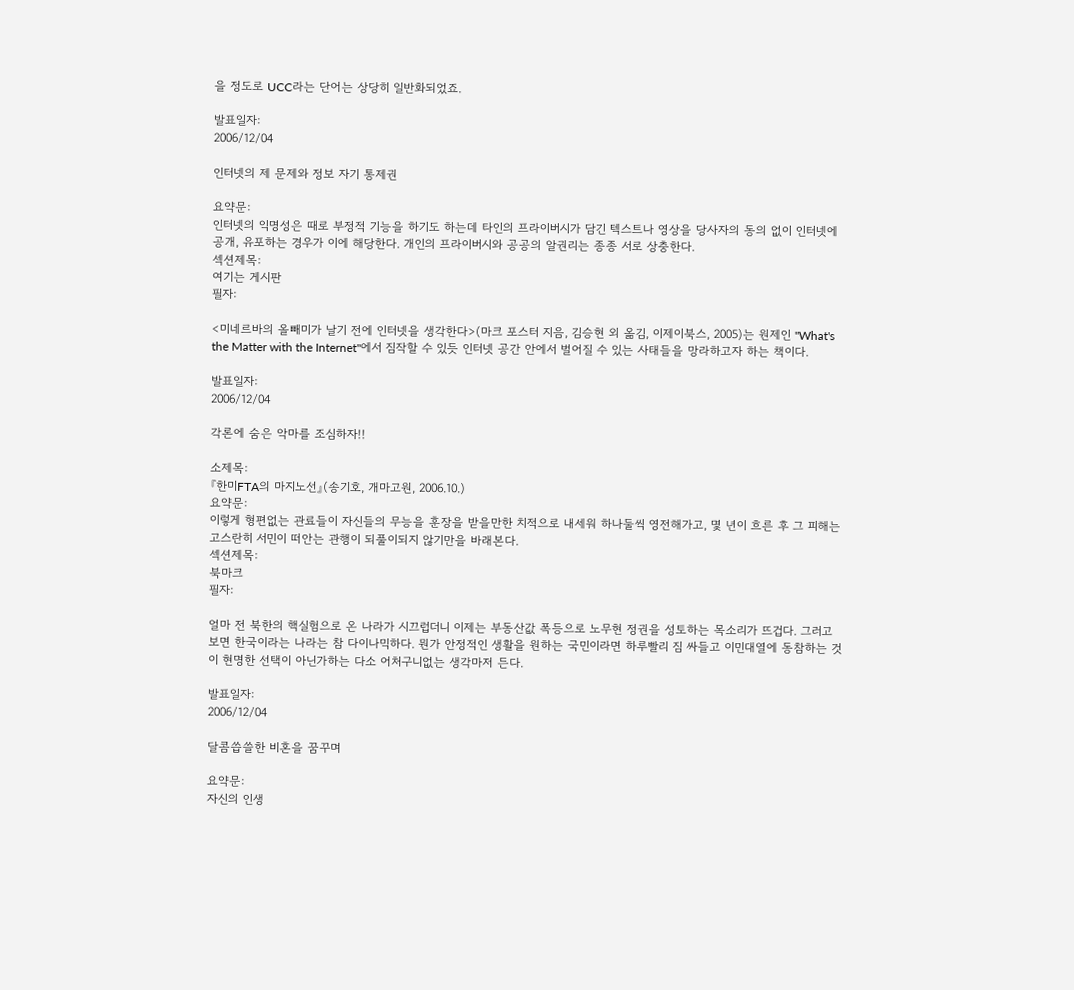을 정도로 UCC라는 단어는 상당히 일반화되었죠.

발표일자:
2006/12/04

인터넷의 제 문제와 정보 자기 통제권

요약문:
인터넷의 익명성은 때로 부정적 기능을 하기도 하는데 타인의 프라이버시가 담긴 텍스트나 영상을 당사자의 동의 없이 인터넷에 공개, 유포하는 경우가 이에 해당한다. 개인의 프라이버시와 공공의 알권리는 종종 서로 상충한다.
섹션제목:
여기는 게시판
필자:

<미네르바의 올빼미가 날기 전에 인터넷을 생각한다>(마크 포스터 지음, 김승현 외 옮김, 이제이북스, 2005)는 원제인 "What's the Matter with the Internet"에서 짐작할 수 있듯 인터넷 공간 안에서 벌어질 수 있는 사태들을 망라하고자 하는 책이다.

발표일자:
2006/12/04

각론에 숨은 악마를 조심하자!!

소제목:
『한미FTA의 마지노선』(송기호, 개마고원, 2006.10.)
요약문:
이렇게 형편없는 관료들이 자신들의 무능을 훈장을 받을만한 치적으로 내세워 하나둘씩 영전해가고, 몇 년이 흐른 후 그 피해는 고스란히 서민이 떠안는 관행이 되풀이되지 않기만을 바래본다.
섹션제목:
북마크
필자:

얼마 전 북한의 핵실험으로 온 나라가 시끄럽더니 이제는 부동산값 폭등으로 노무현 정권을 성토하는 목소리가 뜨겁다. 그러고 보면 한국이라는 나라는 참 다이나믹하다. 뭔가 안정적인 생활을 원하는 국민이라면 하루빨리 짐 싸들고 이민대열에 동참하는 것이 현명한 선택이 아닌가하는 다소 어처구니없는 생각마저 든다.

발표일자:
2006/12/04

달콤씁쓸한 비혼을 꿈꾸며

요약문:
자신의 인생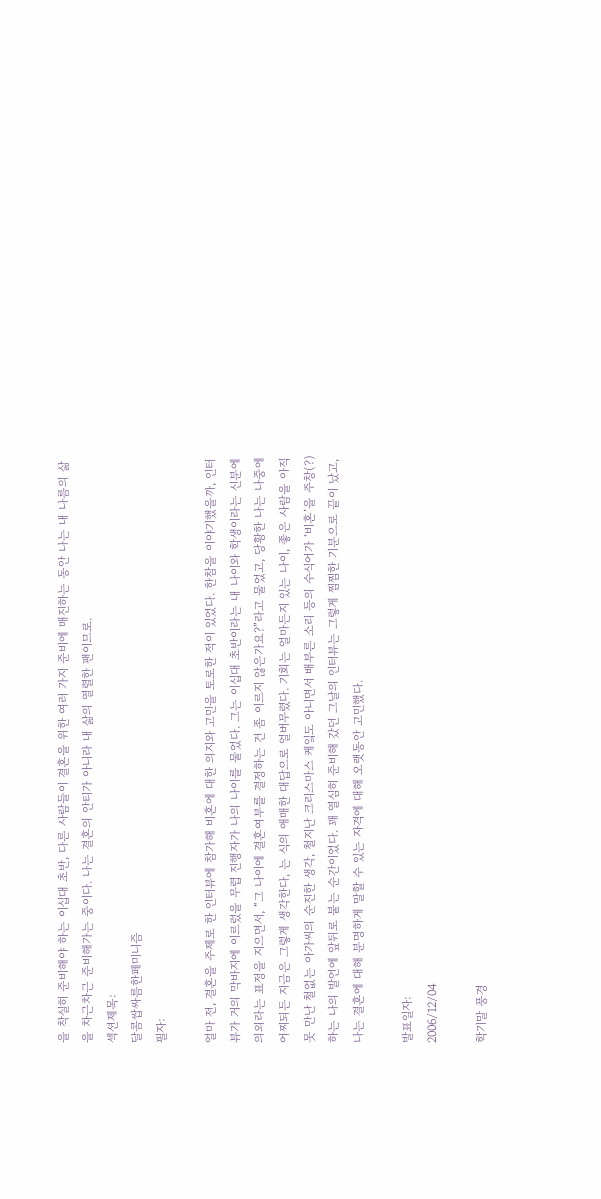을 착실히 준비해야 하는 이십대 초반, 다른 사람들이 결혼을 위한 여러 가지 준비에 매진하는 동안 나는 내 나름의 삶을 차근차근 준비해가는 중이다. 나는 결혼의 안티가 아니라 내 삶의 열렬한 팬이므로.
섹션제목:
달콤쌉싸름한페미니즘
필자:

얼마 전, 결혼을 주제로 한 인터뷰에 참가해 비혼에 대한 의지와 고민을 토로한 적이 있었다. 한참을 이야기했을까, 인터뷰가 거의 막바지에 이르렀을 무렵 진행자가 나의 나이를 물었다. 그는 이십대 초반이라는 내 나이와 학생이라는 신분에 의외라는 표정을 지으면서, “그 나이에 결혼여부를 결정하는 건 좀 이르지 않은가요?”라고 물었고, 당황한 나는 나중에 어찌되든 지금은 그렇게 생각한다, 는 식의 애매한 대답으로 얼버무렸다. 기회는 얼마든지 있는 나이, 좋은 사람을 아직 못 만난 철없는 아가씨의 순진한 생각, 철지난 크리스마스 케잌도 아니면서 배부른 소리 등의 수식어가 ‘비혼’을 주창(?)하는 나의 발언에 앞뒤로 붙는 순간이었다. 꽤 열심히 준비해 갔던 그날의 인터뷰는 그렇게 찜찜한 기분으로 끝이 났고, 나는 결혼에 대해 분명하게 말할 수 있는 자격에 대해 오랫동안 고민했다.

발표일자:
2006/12/04

학기말 풍경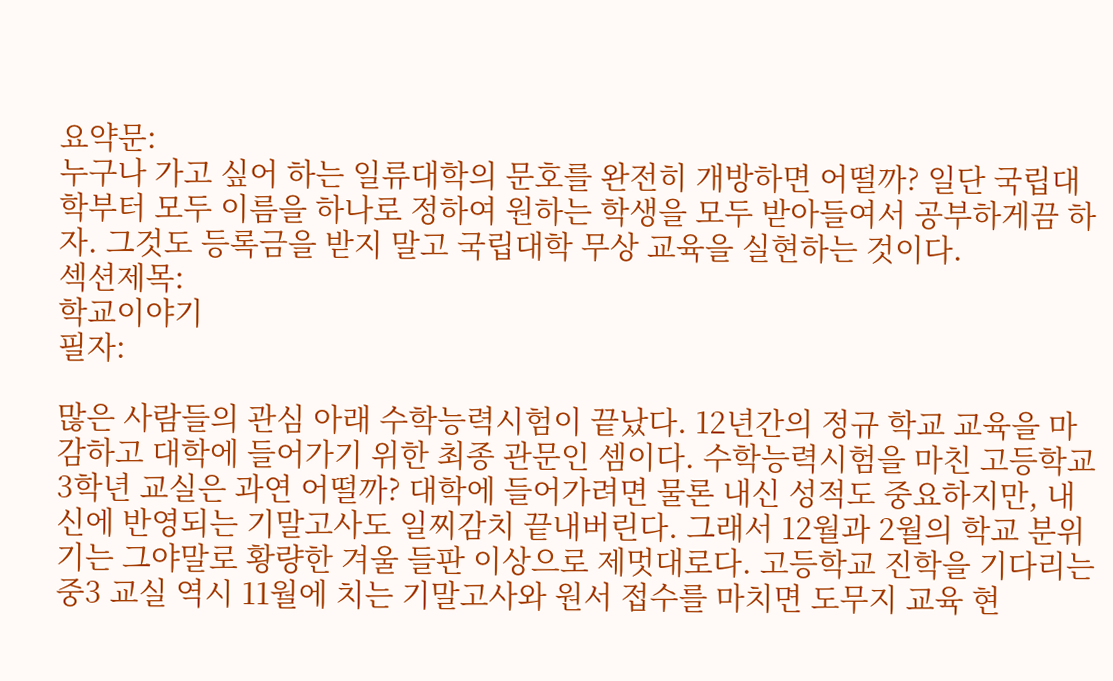요약문:
누구나 가고 싶어 하는 일류대학의 문호를 완전히 개방하면 어떨까? 일단 국립대학부터 모두 이름을 하나로 정하여 원하는 학생을 모두 받아들여서 공부하게끔 하자. 그것도 등록금을 받지 말고 국립대학 무상 교육을 실현하는 것이다.
섹션제목:
학교이야기
필자:

많은 사람들의 관심 아래 수학능력시험이 끝났다. 12년간의 정규 학교 교육을 마감하고 대학에 들어가기 위한 최종 관문인 셈이다. 수학능력시험을 마친 고등학교 3학년 교실은 과연 어떨까? 대학에 들어가려면 물론 내신 성적도 중요하지만, 내신에 반영되는 기말고사도 일찌감치 끝내버린다. 그래서 12월과 2월의 학교 분위기는 그야말로 황량한 겨울 들판 이상으로 제멋대로다. 고등학교 진학을 기다리는 중3 교실 역시 11월에 치는 기말고사와 원서 접수를 마치면 도무지 교육 현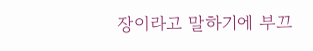장이라고 말하기에 부끄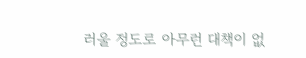러울 정도로 아무런 대책이 없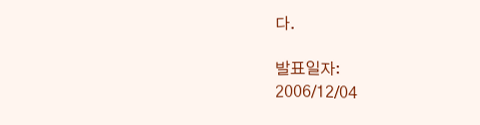다.

발표일자:
2006/12/04